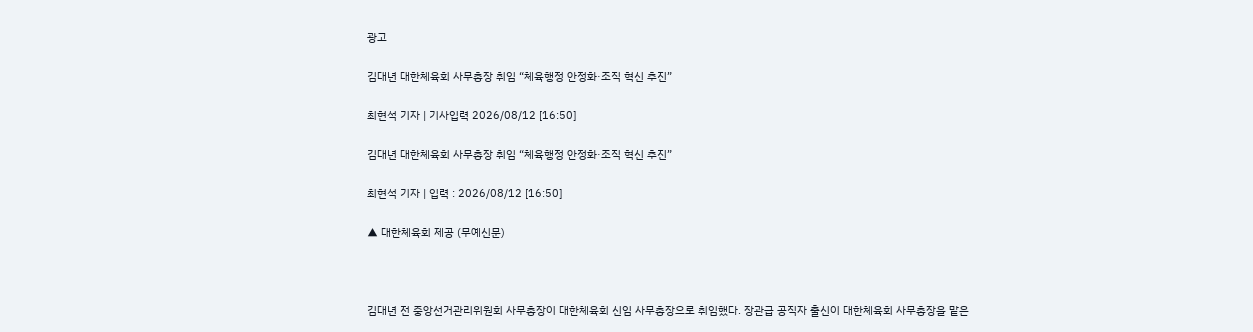광고

김대년 대한체육회 사무총장 취임 “체육행정 안정화·조직 혁신 추진”

최현석 기자 | 기사입력 2026/08/12 [16:50]

김대년 대한체육회 사무총장 취임 “체육행정 안정화·조직 혁신 추진”

최현석 기자 | 입력 : 2026/08/12 [16:50]

▲ 대한체육회 제공 (무예신문)



김대년 전 중앙선거관리위원회 사무총장이 대한체육회 신임 사무총장으로 취임했다. 장관급 공직자 출신이 대한체육회 사무총장을 맡은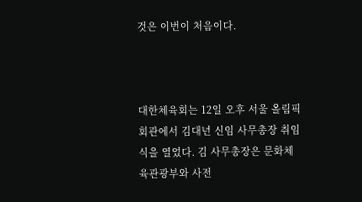것은 이번이 처음이다.



대한체육회는 12일 오후 서울 올림픽회관에서 김대년 신임 사무총장 취임식을 열었다. 김 사무총장은 문화체육관광부와 사전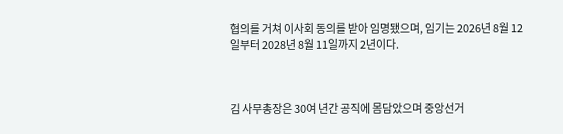협의를 거쳐 이사회 동의를 받아 임명됐으며, 임기는 2026년 8월 12일부터 2028년 8월 11일까지 2년이다.



김 사무총장은 30여 년간 공직에 몸담았으며 중앙선거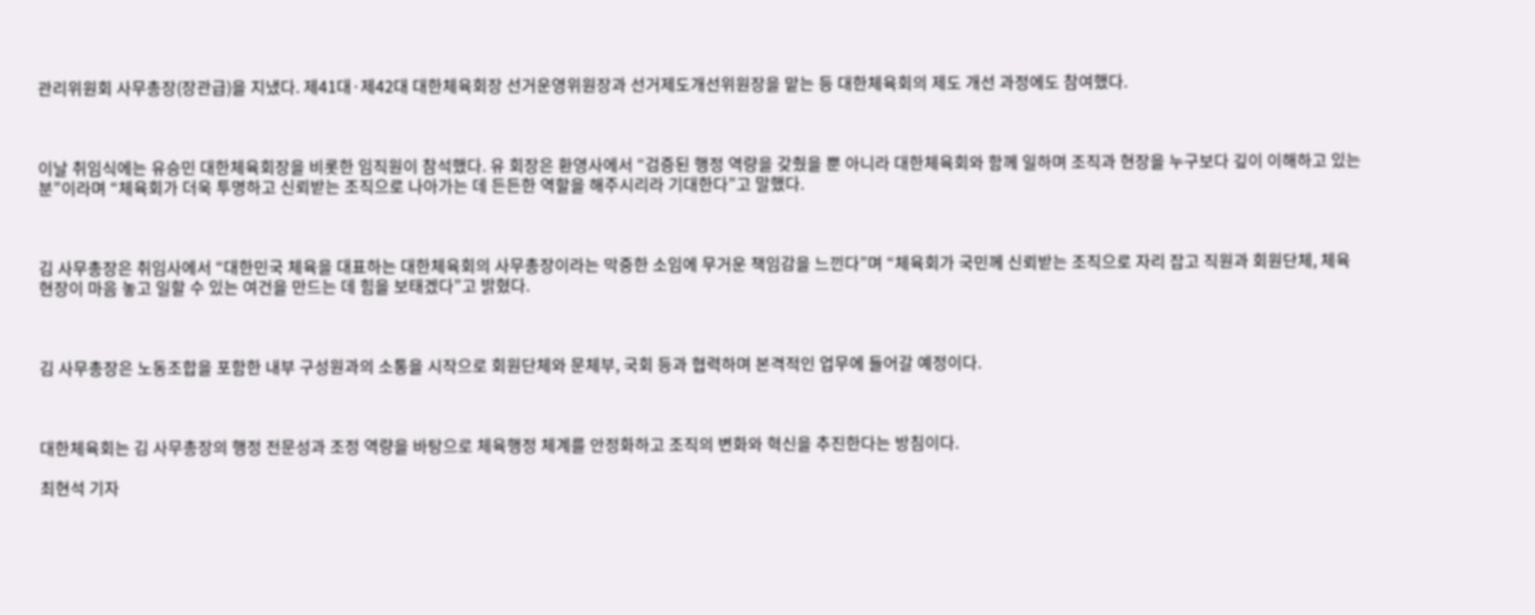관리위원회 사무총장(장관급)을 지냈다. 제41대·제42대 대한체육회장 선거운영위원장과 선거제도개선위원장을 맡는 등 대한체육회의 제도 개선 과정에도 참여했다.



이날 취임식에는 유승민 대한체육회장을 비롯한 임직원이 참석했다. 유 회장은 환영사에서 “검증된 행정 역량을 갖췄을 뿐 아니라 대한체육회와 함께 일하며 조직과 현장을 누구보다 깊이 이해하고 있는 분”이라며 “체육회가 더욱 투명하고 신뢰받는 조직으로 나아가는 데 든든한 역할을 해주시리라 기대한다”고 말했다.



김 사무총장은 취임사에서 “대한민국 체육을 대표하는 대한체육회의 사무총장이라는 막중한 소임에 무거운 책임감을 느낀다”며 “체육회가 국민께 신뢰받는 조직으로 자리 잡고 직원과 회원단체, 체육 현장이 마음 놓고 일할 수 있는 여건을 만드는 데 힘을 보태겠다”고 밝혔다.



김 사무총장은 노동조합을 포함한 내부 구성원과의 소통을 시작으로 회원단체와 문체부, 국회 등과 협력하며 본격적인 업무에 들어갈 예정이다.



대한체육회는 김 사무총장의 행정 전문성과 조정 역량을 바탕으로 체육행정 체계를 안정화하고 조직의 변화와 혁신을 추진한다는 방침이다.

최현석 기자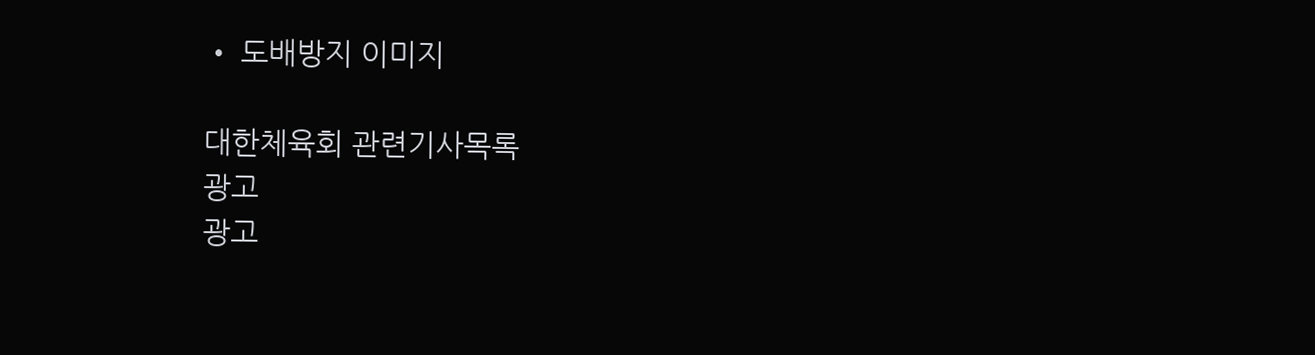• 도배방지 이미지

대한체육회 관련기사목록
광고
광고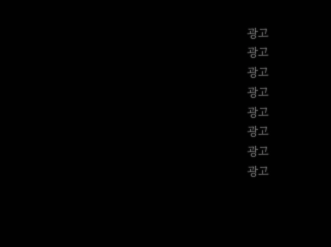광고
광고
광고
광고
광고
광고
광고
광고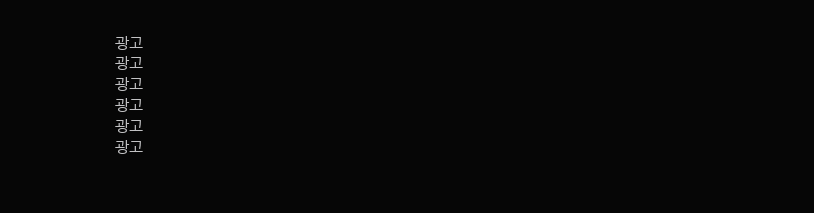광고
광고
광고
광고
광고
광고